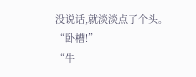没说话,就淡淡点了个头。
“卧槽!”
“牛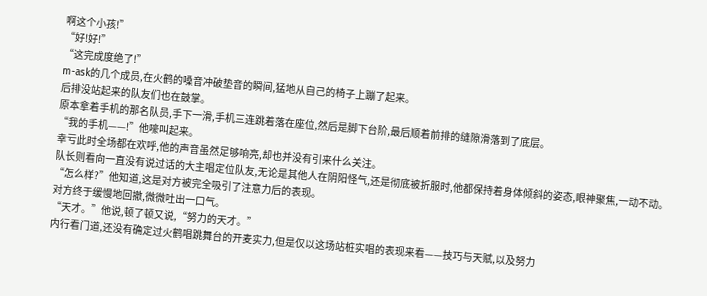啊这个小孩!”
“好!好!”
“这完成度绝了!”
m-ask的几个成员,在火鹤的嗓音冲破垫音的瞬间,猛地从自己的椅子上蹦了起来。
后排没站起来的队友们也在鼓掌。
原本拿着手机的那名队员,手下一滑,手机三连跳着落在座位,然后是脚下台阶,最后顺着前排的缝隙滑落到了底层。
“我的手机——!”他嚎叫起来。
幸亏此时全场都在欢呼,他的声音虽然足够响亮,却也并没有引来什么关注。
队长则看向一直没有说过话的大主唱定位队友,无论是其他人在阴阳怪气,还是彻底被折服时,他都保持着身体倾斜的姿态,眼神聚焦,一动不动。
“怎么样?”他知道,这是对方被完全吸引了注意力后的表现。
对方终于缓慢地回撤,微微吐出一口气。
“天才。”他说,顿了顿又说,“努力的天才。”
内行看门道,还没有确定过火鹤唱跳舞台的开麦实力,但是仅以这场站桩实唱的表现来看——技巧与天赋,以及努力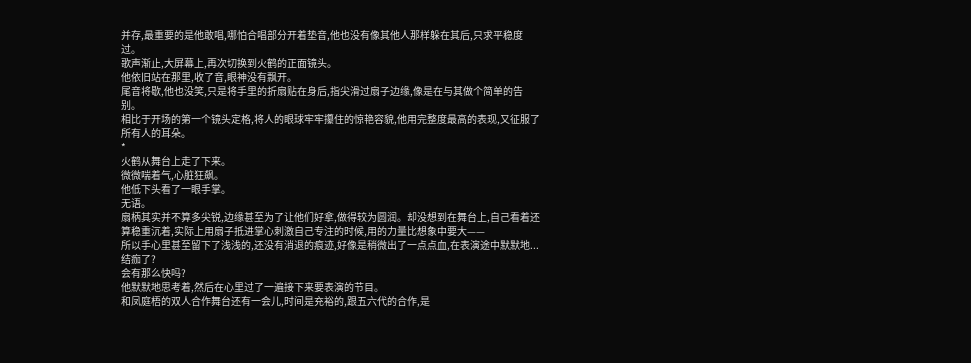并存,最重要的是他敢唱,哪怕合唱部分开着垫音,他也没有像其他人那样躲在其后,只求平稳度过。
歌声渐止,大屏幕上,再次切换到火鹤的正面镜头。
他依旧站在那里,收了音,眼神没有飘开。
尾音将歇,他也没笑,只是将手里的折扇贴在身后,指尖滑过扇子边缘,像是在与其做个简单的告别。
相比于开场的第一个镜头定格,将人的眼球牢牢攥住的惊艳容貌,他用完整度最高的表现,又征服了所有人的耳朵。
*
火鹤从舞台上走了下来。
微微喘着气,心脏狂飙。
他低下头看了一眼手掌。
无语。
扇柄其实并不算多尖锐,边缘甚至为了让他们好拿,做得较为圆润。却没想到在舞台上,自己看着还算稳重沉着,实际上用扇子抵进掌心刺激自己专注的时候,用的力量比想象中要大——
所以手心里甚至留下了浅浅的,还没有消退的痕迹,好像是稍微出了一点点血,在表演途中默默地...结痂了?
会有那么快吗?
他默默地思考着,然后在心里过了一遍接下来要表演的节目。
和凤庭梧的双人合作舞台还有一会儿,时间是充裕的,跟五六代的合作,是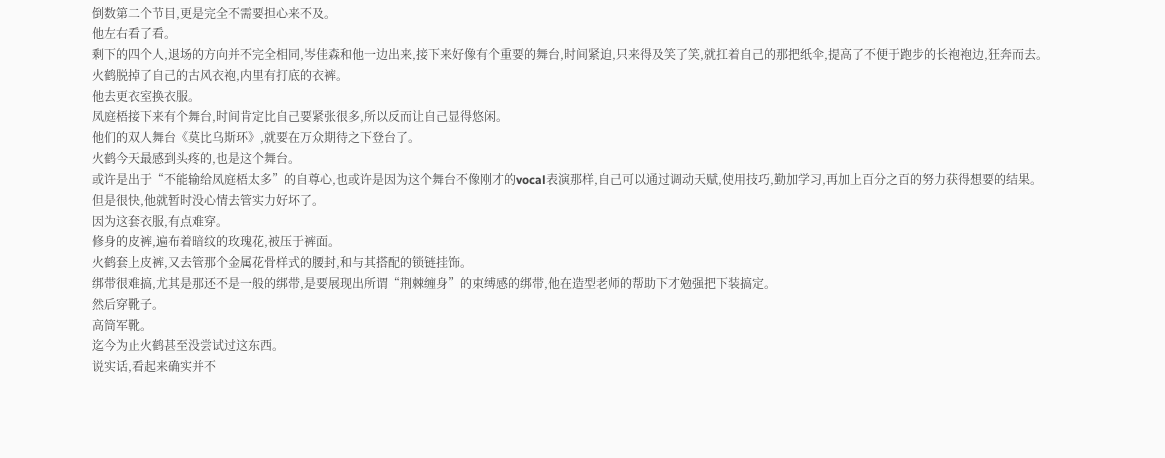倒数第二个节目,更是完全不需要担心来不及。
他左右看了看。
剩下的四个人,退场的方向并不完全相同,岑佳森和他一边出来,接下来好像有个重要的舞台,时间紧迫,只来得及笑了笑,就扛着自己的那把纸伞,提高了不便于跑步的长袍袍边,狂奔而去。
火鹤脱掉了自己的古风衣袍,内里有打底的衣裤。
他去更衣室换衣服。
凤庭梧接下来有个舞台,时间肯定比自己要紧张很多,所以反而让自己显得悠闲。
他们的双人舞台《莫比乌斯环》,就要在万众期待之下登台了。
火鹤今天最感到头疼的,也是这个舞台。
或许是出于“不能输给凤庭梧太多”的自尊心,也或许是因为这个舞台不像刚才的vocal表演那样,自己可以通过调动天赋,使用技巧,勤加学习,再加上百分之百的努力获得想要的结果。
但是很快,他就暂时没心情去管实力好坏了。
因为这套衣服,有点难穿。
修身的皮裤,遍布着暗纹的玫瑰花,被压于裤面。
火鹤套上皮裤,又去管那个金属花骨样式的腰封,和与其搭配的锁链挂饰。
绑带很难搞,尤其是那还不是一般的绑带,是要展现出所谓“荆棘缠身”的束缚感的绑带,他在造型老师的帮助下才勉强把下装搞定。
然后穿靴子。
高筒军靴。
迄今为止火鹤甚至没尝试过这东西。
说实话,看起来确实并不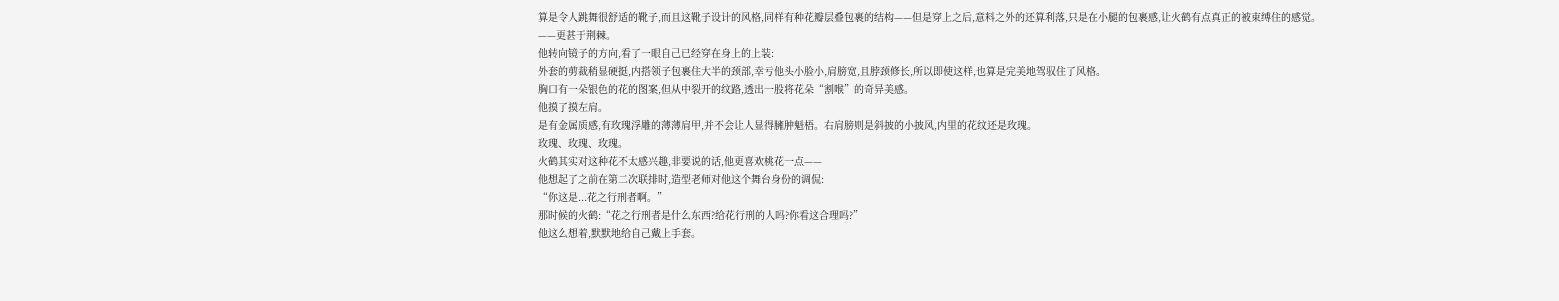算是令人跳舞很舒适的靴子,而且这靴子设计的风格,同样有种花瓣层叠包裹的结构——但是穿上之后,意料之外的还算利落,只是在小腿的包裹感,让火鹤有点真正的被束缚住的感觉。
——更甚于荆棘。
他转向镜子的方向,看了一眼自己已经穿在身上的上装:
外套的剪裁稍显硬挺,内搭领子包裹住大半的颈部,幸亏他头小脸小,肩膀宽,且脖颈修长,所以即使这样,也算是完美地驾驭住了风格。
胸口有一朵银色的花的图案,但从中裂开的纹路,透出一股将花朵“割喉”的奇异美感。
他摸了摸左肩。
是有金属质感,有玫瑰浮雕的薄薄肩甲,并不会让人显得臃肿魁梧。右肩膀则是斜披的小披风,内里的花纹还是玫瑰。
玫瑰、玫瑰、玫瑰。
火鹤其实对这种花不太感兴趣,非要说的话,他更喜欢桃花一点——
他想起了之前在第二次联排时,造型老师对他这个舞台身份的调侃:
“你这是...花之行刑者啊。”
那时候的火鹤:“花之行刑者是什么东西?给花行刑的人吗?你看这合理吗?”
他这么想着,默默地给自己戴上手套。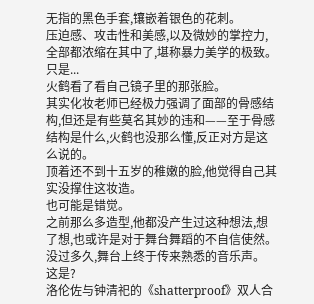无指的黑色手套,镶嵌着银色的花刺。
压迫感、攻击性和美感,以及微妙的掌控力,全部都浓缩在其中了,堪称暴力美学的极致。
只是...
火鹤看了看自己镜子里的那张脸。
其实化妆老师已经极力强调了面部的骨感结构,但还是有些莫名其妙的违和——至于骨感结构是什么,火鹤也没那么懂,反正对方是这么说的。
顶着还不到十五岁的稚嫩的脸,他觉得自己其实没撑住这妆造。
也可能是错觉。
之前那么多造型,他都没产生过这种想法,想了想,也或许是对于舞台舞蹈的不自信使然。
没过多久,舞台上终于传来熟悉的音乐声。
这是?
洛伦佐与钟清祀的《shatterproof》双人合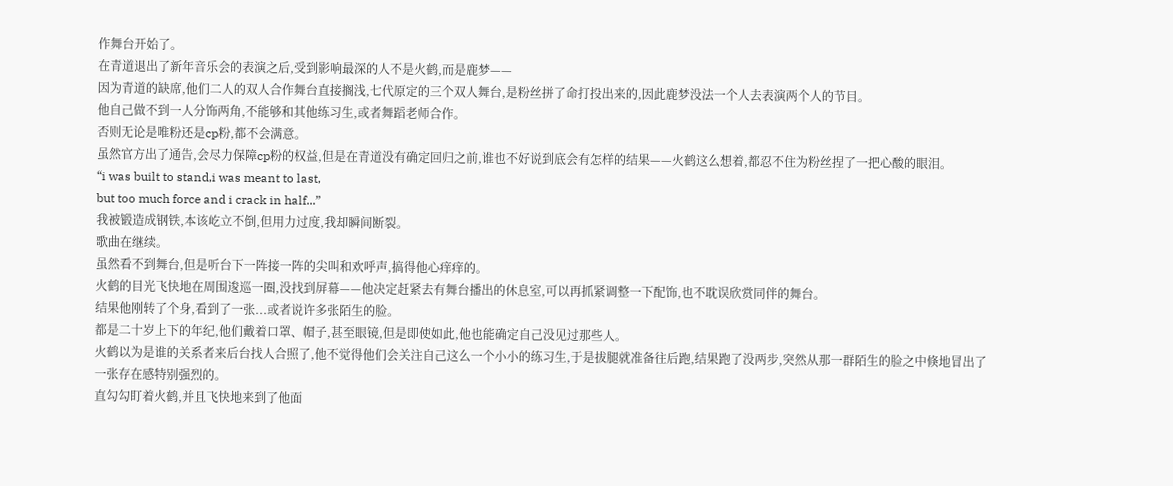作舞台开始了。
在青道退出了新年音乐会的表演之后,受到影响最深的人不是火鹤,而是鹿梦——
因为青道的缺席,他们二人的双人合作舞台直接搁浅,七代原定的三个双人舞台,是粉丝拼了命打投出来的,因此鹿梦没法一个人去表演两个人的节目。
他自己做不到一人分饰两角,不能够和其他练习生,或者舞蹈老师合作。
否则无论是唯粉还是cp粉,都不会满意。
虽然官方出了通告,会尽力保障cp粉的权益,但是在青道没有确定回归之前,谁也不好说到底会有怎样的结果——火鹤这么想着,都忍不住为粉丝捏了一把心酸的眼泪。
“i was built to stand,i was meant to last,
but too much force and i crack in half...”
我被锻造成钢铁,本该屹立不倒,但用力过度,我却瞬间断裂。
歌曲在继续。
虽然看不到舞台,但是听台下一阵接一阵的尖叫和欢呼声,搞得他心痒痒的。
火鹤的目光飞快地在周围逡巡一圈,没找到屏幕——他决定赶紧去有舞台播出的休息室,可以再抓紧调整一下配饰,也不耽误欣赏同伴的舞台。
结果他刚转了个身,看到了一张...或者说许多张陌生的脸。
都是二十岁上下的年纪,他们戴着口罩、帽子,甚至眼镜,但是即使如此,他也能确定自己没见过那些人。
火鹤以为是谁的关系者来后台找人合照了,他不觉得他们会关注自己这么一个小小的练习生,于是拔腿就准备往后跑,结果跑了没两步,突然从那一群陌生的脸之中倏地冒出了一张存在感特别强烈的。
直勾勾盯着火鹤,并且飞快地来到了他面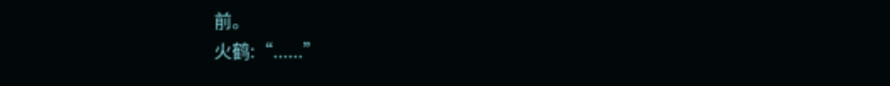前。
火鹤:“......”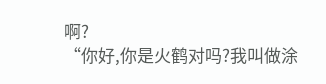啊?
“你好,你是火鹤对吗?我叫做涂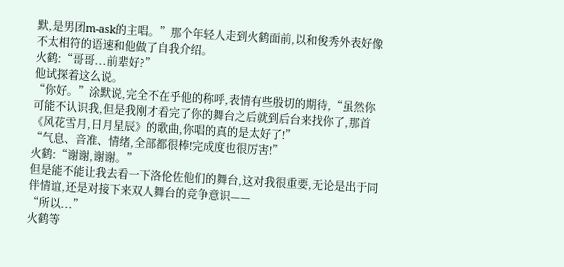默,是男团m-ask的主唱。”那个年轻人走到火鹤面前,以和俊秀外表好像不太相符的语速和他做了自我介绍。
火鹤:“哥哥...前辈好?”
他试探着这么说。
“你好。”涂默说,完全不在乎他的称呼,表情有些殷切的期待,“虽然你可能不认识我,但是我刚才看完了你的舞台之后就到后台来找你了,那首《风花雪月,日月星辰》的歌曲,你唱的真的是太好了!”
“气息、音准、情绪,全部都很棒!完成度也很厉害!”
火鹤:“谢谢,谢谢。”
但是能不能让我去看一下洛伦佐他们的舞台,这对我很重要,无论是出于同伴情谊,还是对接下来双人舞台的竞争意识——
“所以...”
火鹤等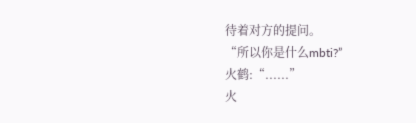待着对方的提问。
“所以你是什么mbti?”
火鹤:“......”
火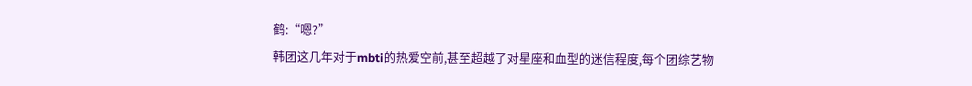鹤:“嗯?”
韩团这几年对于mbti的热爱空前,甚至超越了对星座和血型的迷信程度,每个团综艺物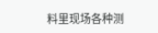料里现场各种测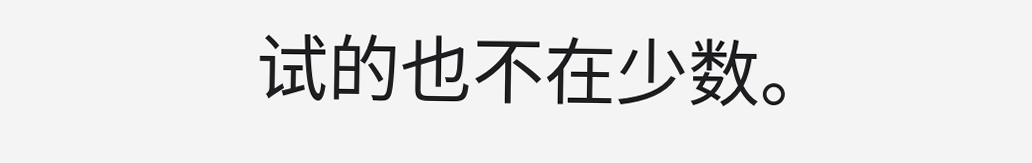试的也不在少数。